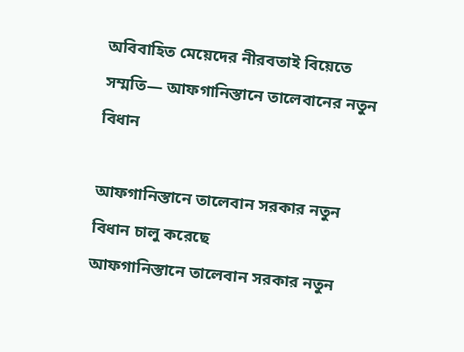অবিবাহিত মেয়েদের নীরবতাই বিয়েতে সম্মতি— আফগানিস্তানে তালেবানের নতুন বিধান

আফগানিস্তানে তালেবান সরকার নতুন বিধান চালু করেছে
আফগানিস্তানে তালেবান সরকার নতুন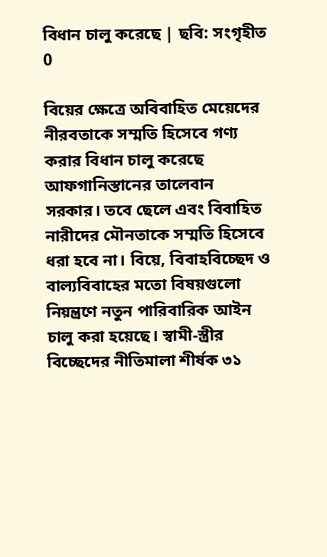বিধান চালু করেছে | ছবি: সংগৃহীত
0

বিয়ের ক্ষেত্রে অবিবাহিত মেয়েদের নীরবতাকে সম্মতি হিসেবে গণ্য করার বিধান চালু করেছে আফগানিস্তানের তালেবান সরকার। তবে ছেলে এবং বিবাহিত নারীদের মৌনতাকে সম্মতি হিসেবে ধরা হবে না। বিয়ে, বিবাহবিচ্ছেদ ও বাল্যবিবাহের মতো বিষয়গুলো নিয়ন্ত্রণে নতুন পারিবারিক আইন চালু করা হয়েছে। স্বামী-স্ত্রীর বিচ্ছেদের নীতিমালা শীর্ষক ৩১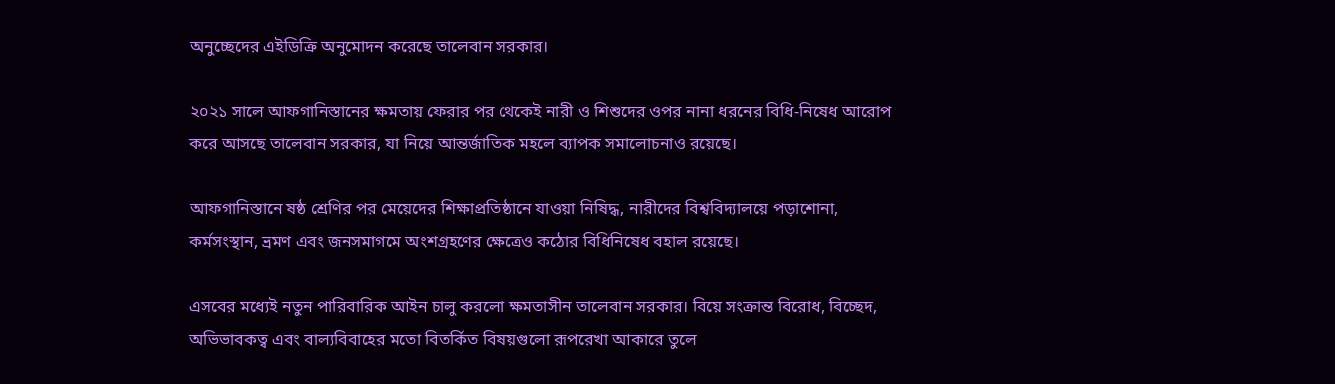অনুচ্ছেদের এইডিক্রি অনুমোদন করেছে তালেবান সরকার।

২০২১ সালে আফগানিস্তানের ক্ষমতায় ফেরার পর থেকেই নারী ও শিশুদের ওপর নানা ধরনের বিধি-নিষেধ আরোপ করে আসছে তালেবান সরকার, যা নিয়ে আন্তর্জাতিক মহলে ব্যাপক সমালোচনাও রয়েছে।

আফগানিস্তানে ষষ্ঠ শ্রেণির পর মেয়েদের শিক্ষাপ্রতিষ্ঠানে যাওয়া নিষিদ্ধ, নারীদের বিশ্ববিদ্যালয়ে পড়াশোনা, কর্মসংস্থান, ভ্রমণ এবং জনসমাগমে অংশগ্রহণের ক্ষেত্রেও কঠোর বিধিনিষেধ বহাল রয়েছে।

এসবের মধ্যেই নতুন পারিবারিক আইন চালু করলো ক্ষমতাসীন তালেবান সরকার। বিয়ে সংক্রান্ত বিরোধ, বিচ্ছেদ, অভিভাবকত্ব এবং বাল্যবিবাহের মতো বিতর্কিত বিষয়গুলো রূপরেখা আকারে তুলে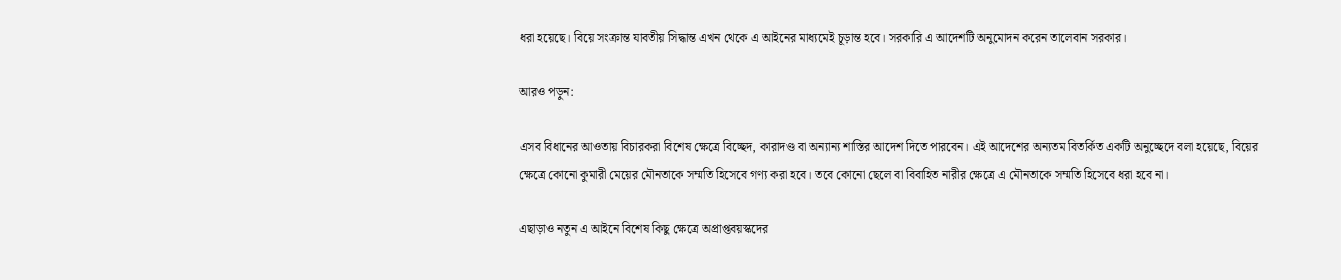ধরা হয়েছে। বিয়ে সংক্রান্ত যাবতীয় সিদ্ধান্ত এখন থেকে এ আইনের মাধ্যমেই চূড়ান্ত হবে। সরকারি এ আদেশটি অনুমোদন করেন তালেবান সরকার।

আরও পড়ুন:

এসব বিধানের আওতায় বিচারকরা বিশেষ ক্ষেত্রে বিচ্ছেদ, কারাদণ্ড বা অন্যান্য শাস্তির আদেশ দিতে পারবেন। এই আদেশের অন্যতম বিতর্কিত একটি অনুচ্ছেদে বলা হয়েছে, বিয়ের ক্ষেত্রে কোনো কুমারী মেয়ের মৌনতাকে সম্মতি হিসেবে গণ্য করা হবে। তবে কোনো ছেলে বা বিবাহিত নারীর ক্ষেত্রে এ মৌনতাকে সম্মতি হিসেবে ধরা হবে না।

এছাড়াও নতুন এ আইনে বিশেষ কিছু ক্ষেত্রে অপ্রাপ্তবয়স্কদের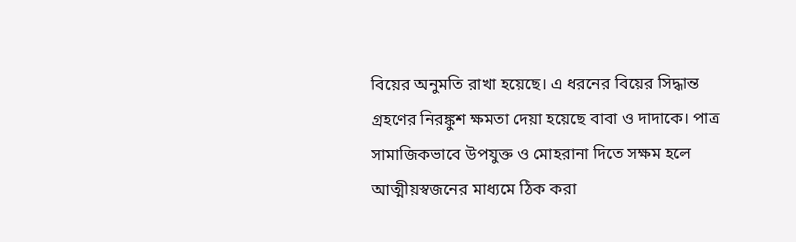বিয়ের অনুমতি রাখা হয়েছে। এ ধরনের বিয়ের সিদ্ধান্ত গ্রহণের নিরঙ্কুশ ক্ষমতা দেয়া হয়েছে বাবা ও দাদাকে। পাত্র সামাজিকভাবে উপযুক্ত ও মোহরানা দিতে সক্ষম হলে আত্মীয়স্বজনের মাধ্যমে ঠিক করা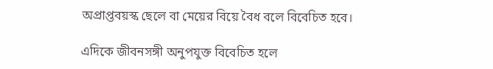অপ্রাপ্তবয়স্ক ছেলে বা মেয়ের বিয়ে বৈধ বলে বিবেচিত হবে।

এদিকে জীবনসঙ্গী অনুপযুক্ত বিবেচিত হলে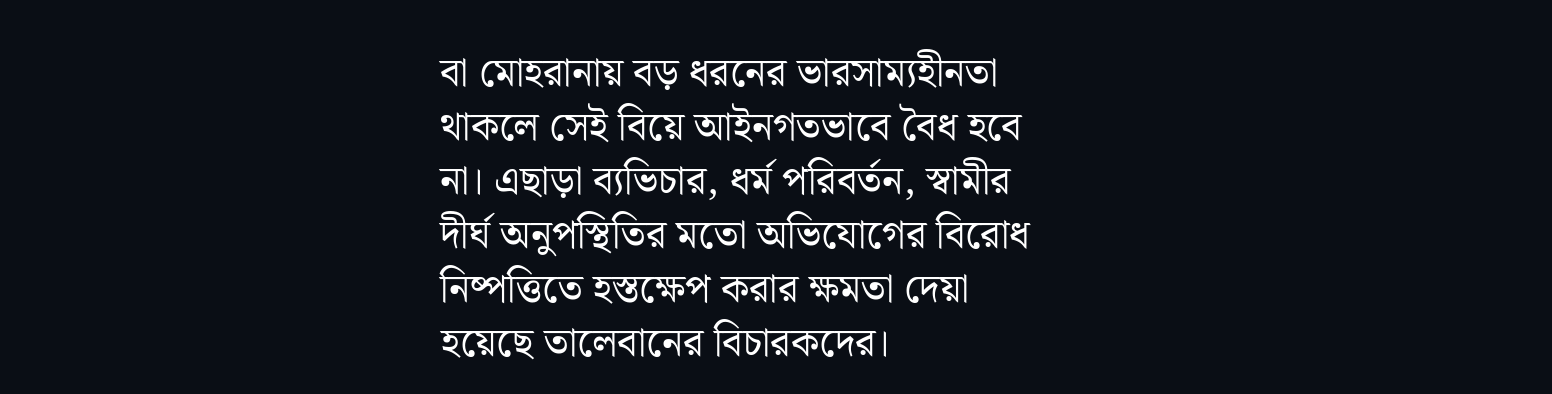বা মোহরানায় বড় ধরনের ভারসাম্যহীনতা থাকলে সেই বিয়ে আইনগতভাবে বৈধ হবে না। এছাড়া ব্যভিচার, ধর্ম পরিবর্তন, স্বামীর দীর্ঘ অনুপস্থিতির মতো অভিযোগের বিরোধ নিষ্পত্তিতে হস্তক্ষেপ করার ক্ষমতা দেয়া হয়েছে তালেবানের বিচারকদের।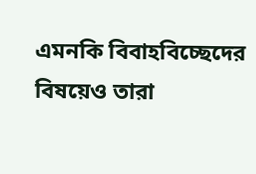এমনকি বিবাহবিচ্ছেদের বিষয়েও তারা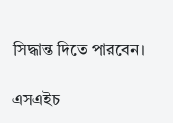সিদ্ধান্ত দিতে পারবেন।

এসএইচ